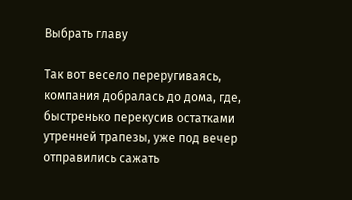Выбрать главу

Так вот весело переругиваясь, компания добралась до дома, где, быстренько перекусив остатками утренней трапезы, уже под вечер отправились сажать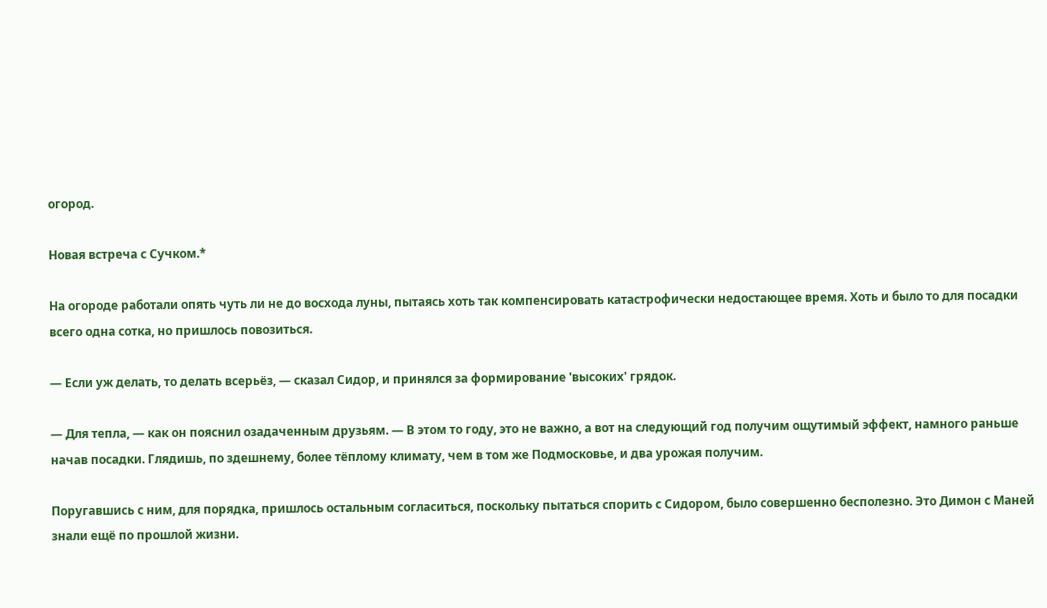огород.

Новая встреча с Сучком.*

На огороде работали опять чуть ли не до восхода луны, пытаясь хоть так компенсировать катастрофически недостающее время. Хоть и было то для посадки всего одна сотка, но пришлось повозиться.

— Если уж делать, то делать всерьёз, — сказал Сидор, и принялся за формирование 'высоких' грядок.

— Для тепла, — как он пояснил озадаченным друзьям. — В этом то году, это не важно, а вот на следующий год получим ощутимый эффект, намного раньше начав посадки. Глядишь, по здешнему, более тёплому климату, чем в том же Подмосковье, и два урожая получим.

Поругавшись с ним, для порядка, пришлось остальным согласиться, поскольку пытаться спорить с Сидором, было совершенно бесполезно. Это Димон с Маней знали ещё по прошлой жизни.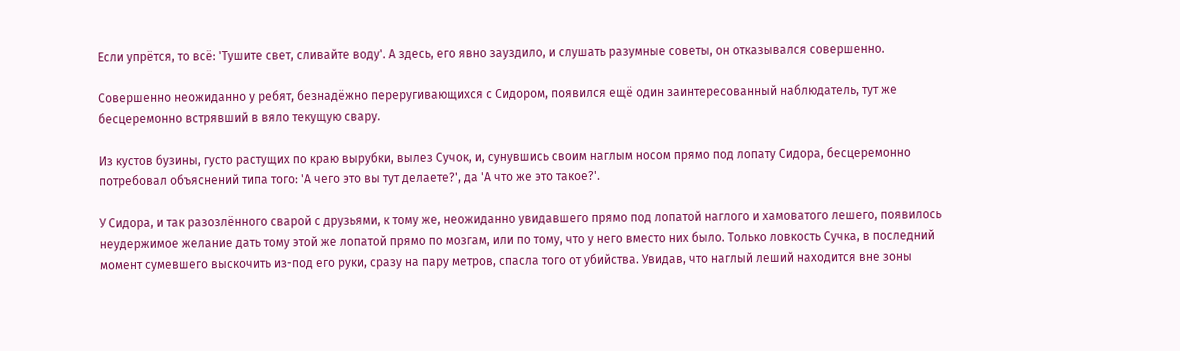Если упрётся, то всё: 'Тушите свет, сливайте воду'. А здесь, его явно зауздило, и слушать разумные советы, он отказывался совершенно.

Совершенно неожиданно у ребят, безнадёжно переругивающихся с Сидором, появился ещё один заинтересованный наблюдатель, тут же бесцеремонно встрявший в вяло текущую свару.

Из кустов бузины, густо растущих по краю вырубки, вылез Сучок, и, сунувшись своим наглым носом прямо под лопату Сидора, бесцеремонно потребовал объяснений типа того: 'А чего это вы тут делаете?', да 'А что же это такое?'.

У Сидора, и так разозлённого сварой с друзьями, к тому же, неожиданно увидавшего прямо под лопатой наглого и хамоватого лешего, появилось неудержимое желание дать тому этой же лопатой прямо по мозгам, или по тому, что у него вместо них было. Только ловкость Сучка, в последний момент сумевшего выскочить из-под его руки, сразу на пару метров, спасла того от убийства. Увидав, что наглый леший находится вне зоны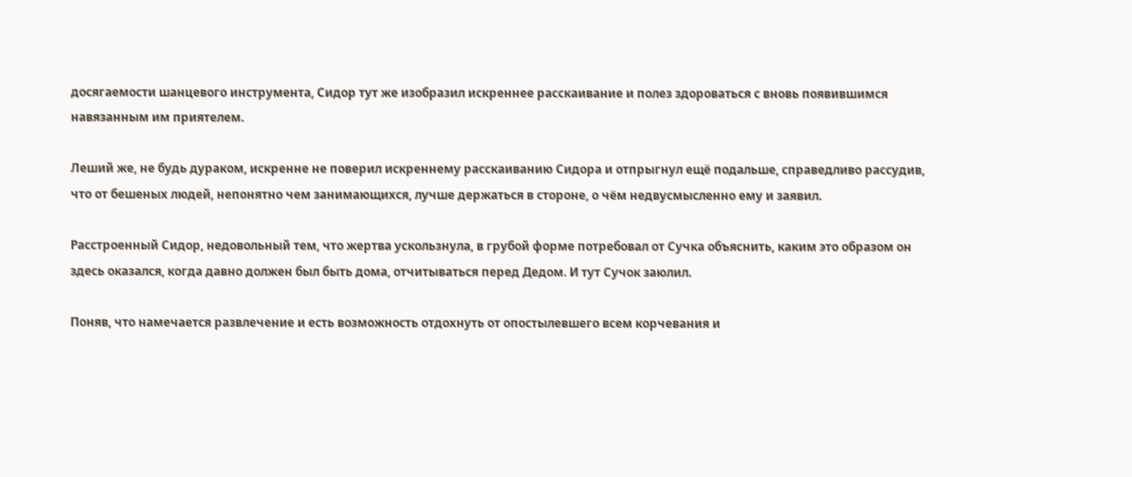досягаемости шанцевого инструмента, Сидор тут же изобразил искреннее расскаивание и полез здороваться с вновь появившимся навязанным им приятелем.

Леший же, не будь дураком, искренне не поверил искреннему расскаиванию Сидора и отпрыгнул ещё подальше, справедливо рассудив, что от бешеных людей, непонятно чем занимающихся, лучше держаться в стороне, о чём недвусмысленно ему и заявил.

Расстроенный Сидор, недовольный тем, что жертва ускользнула, в грубой форме потребовал от Сучка объяснить, каким это образом он здесь оказался, когда давно должен был быть дома, отчитываться перед Дедом. И тут Сучок заюлил.

Поняв, что намечается развлечение и есть возможность отдохнуть от опостылевшего всем корчевания и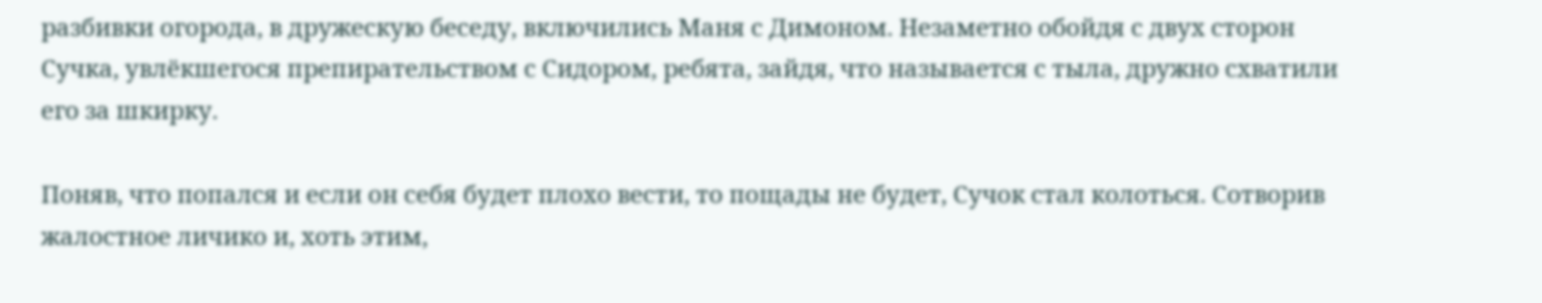разбивки огорода, в дружескую беседу, включились Маня с Димоном. Незаметно обойдя с двух сторон Сучка, увлёкшегося препирательством с Сидором, ребята, зайдя, что называется с тыла, дружно схватили его за шкирку.

Поняв, что попался и если он себя будет плохо вести, то пощады не будет, Сучок стал колоться. Сотворив жалостное личико и, хоть этим,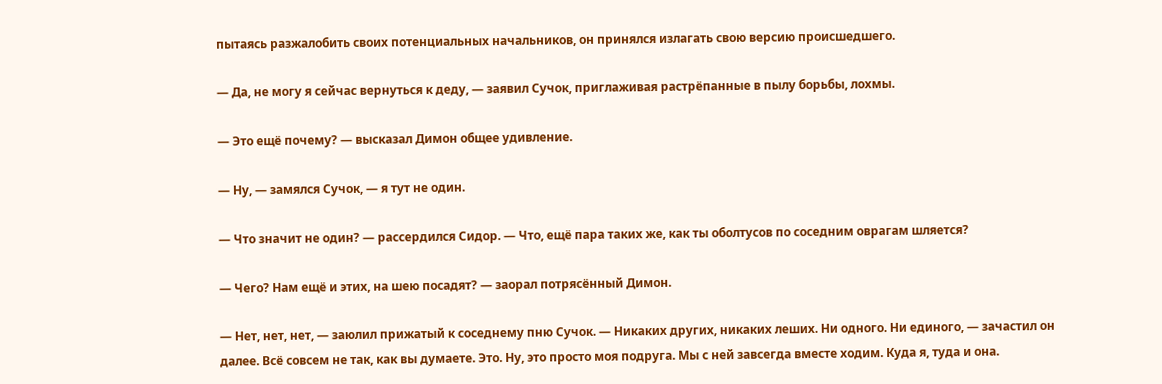пытаясь разжалобить своих потенциальных начальников, он принялся излагать свою версию происшедшего.

— Да, не могу я сейчас вернуться к деду, — заявил Сучок, приглаживая растрёпанные в пылу борьбы, лохмы.

— Это ещё почему? — высказал Димон общее удивление.

— Ну, — замялся Сучок, — я тут не один.

— Что значит не один? — рассердился Сидор. — Что, ещё пара таких же, как ты оболтусов по соседним оврагам шляется?

— Чего? Нам ещё и этих, на шею посадят? — заорал потрясённый Димон.

— Нет, нет, нет, — заюлил прижатый к соседнему пню Сучок. — Никаких других, никаких леших. Ни одного. Ни единого, — зачастил он далее. Всё совсем не так, как вы думаете. Это. Ну, это просто моя подруга. Мы с ней завсегда вместе ходим. Куда я, туда и она.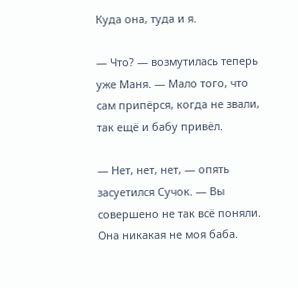Куда она, туда и я.

— Что? — возмутилась теперь уже Маня. — Мало того, что сам припёрся, когда не звали, так ещё и бабу привёл.

— Нет, нет, нет, — опять засуетился Сучок. — Вы совершено не так всё поняли. Она никакая не моя баба.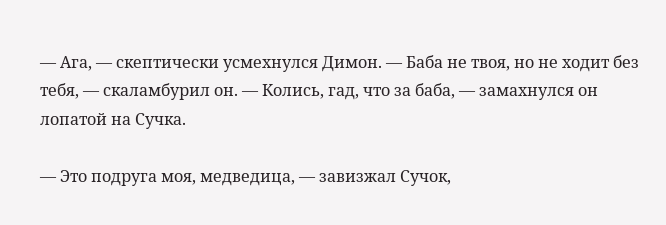— Ага, — скептически усмехнулся Димон. — Баба не твоя, но не ходит без тебя, — скаламбурил он. — Колись, гад, что за баба, — замахнулся он лопатой на Сучка.

— Это подруга моя, медведица, — завизжал Сучок,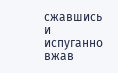сжавшись и испуганно вжав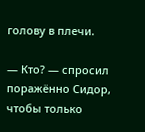голову в плечи.

— Кто? — спросил поражённо Сидор, чтобы только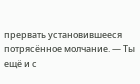прервать установившееся потрясённое молчание. — Ты ещё и с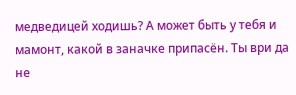медведицей ходишь? А может быть у тебя и мамонт, какой в заначке припасён. Ты ври да не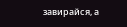завирайся, а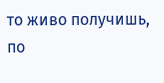то живо получишь, по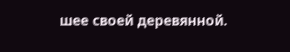шее своей деревянной.